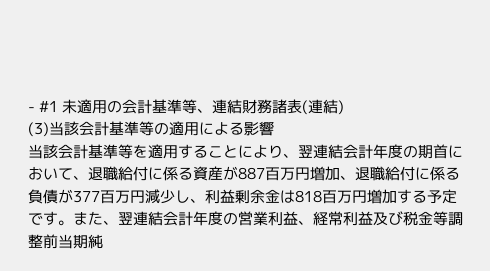- #1 未適用の会計基準等、連結財務諸表(連結)
(3)当該会計基準等の適用による影響
当該会計基準等を適用することにより、翌連結会計年度の期首において、退職給付に係る資産が887百万円増加、退職給付に係る負債が377百万円減少し、利益剰余金は818百万円増加する予定です。また、翌連結会計年度の営業利益、経常利益及び税金等調整前当期純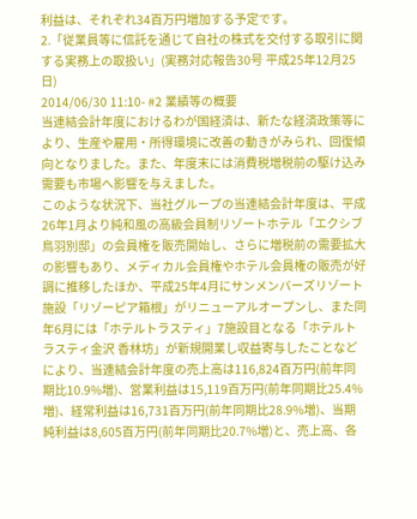利益は、それぞれ34百万円増加する予定です。
2.「従業員等に信託を通じて自社の株式を交付する取引に関する実務上の取扱い」(実務対応報告30号 平成25年12月25日)
2014/06/30 11:10- #2 業績等の概要
当連結会計年度におけるわが国経済は、新たな経済政策等により、生産や雇用・所得環境に改善の動きがみられ、回復傾向となりました。また、年度末には消費税増税前の駆け込み需要も市場へ影響を与えました。
このような状況下、当社グループの当連結会計年度は、平成26年1月より純和風の高級会員制リゾートホテル「エクシブ鳥羽別邸」の会員権を販売開始し、さらに増税前の需要拡大の影響もあり、メディカル会員権やホテル会員権の販売が好調に推移したほか、平成25年4月にサンメンバーズリゾート施設「リゾーピア箱根」がリニューアルオープンし、また同年6月には「ホテルトラスティ」7施設目となる「ホテルトラスティ金沢 香林坊」が新規開業し収益寄与したことなどにより、当連結会計年度の売上高は116,824百万円(前年同期比10.9%増)、営業利益は15,119百万円(前年同期比25.4%増)、経常利益は16,731百万円(前年同期比28.9%増)、当期純利益は8,605百万円(前年同期比20.7%増)と、売上高、各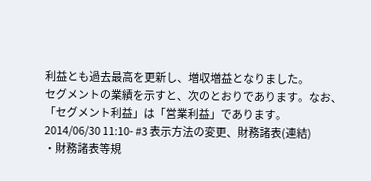利益とも過去最高を更新し、増収増益となりました。
セグメントの業績を示すと、次のとおりであります。なお、「セグメント利益」は「営業利益」であります。
2014/06/30 11:10- #3 表示方法の変更、財務諸表(連結)
・財務諸表等規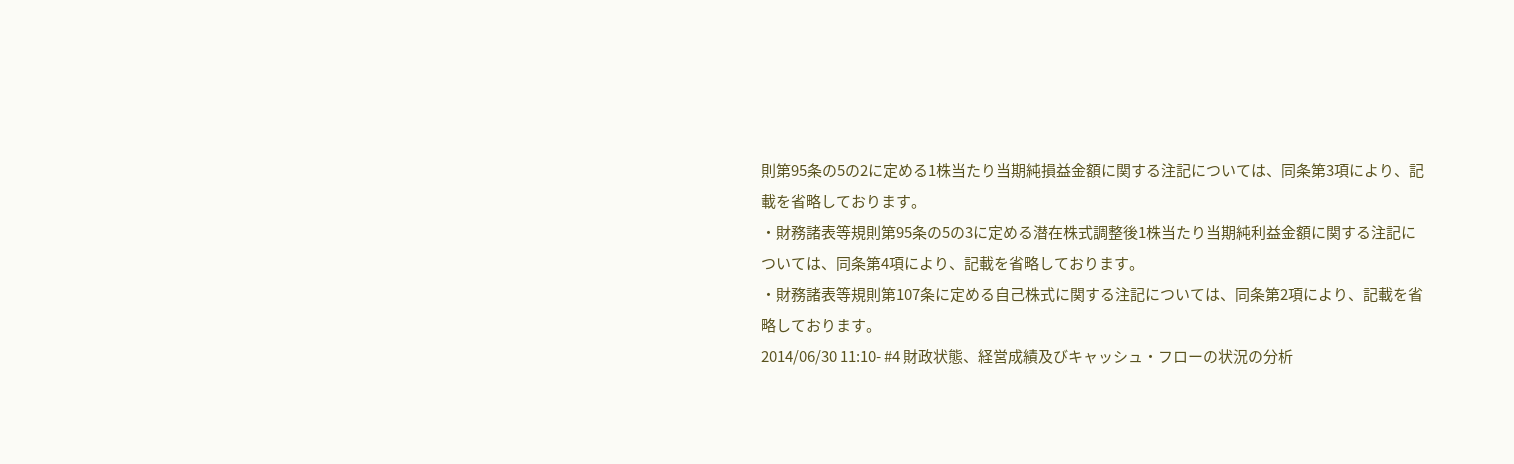則第95条の5の2に定める1株当たり当期純損益金額に関する注記については、同条第3項により、記載を省略しております。
・財務諸表等規則第95条の5の3に定める潜在株式調整後1株当たり当期純利益金額に関する注記については、同条第4項により、記載を省略しております。
・財務諸表等規則第107条に定める自己株式に関する注記については、同条第2項により、記載を省略しております。
2014/06/30 11:10- #4 財政状態、経営成績及びキャッシュ・フローの状況の分析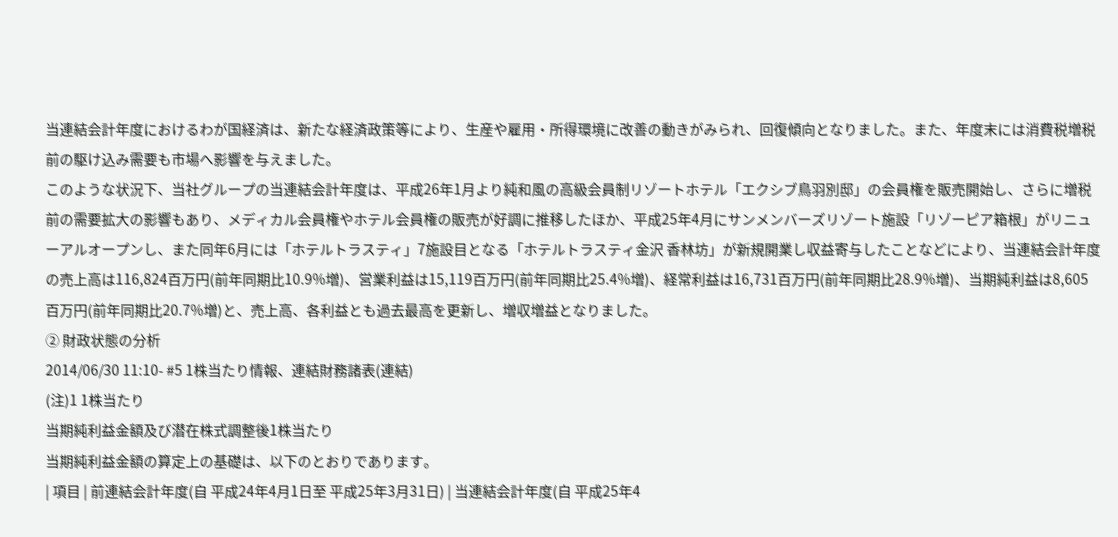当連結会計年度におけるわが国経済は、新たな経済政策等により、生産や雇用・所得環境に改善の動きがみられ、回復傾向となりました。また、年度末には消費税増税前の駆け込み需要も市場へ影響を与えました。
このような状況下、当社グループの当連結会計年度は、平成26年1月より純和風の高級会員制リゾートホテル「エクシブ鳥羽別邸」の会員権を販売開始し、さらに増税前の需要拡大の影響もあり、メディカル会員権やホテル会員権の販売が好調に推移したほか、平成25年4月にサンメンバーズリゾート施設「リゾーピア箱根」がリニューアルオープンし、また同年6月には「ホテルトラスティ」7施設目となる「ホテルトラスティ金沢 香林坊」が新規開業し収益寄与したことなどにより、当連結会計年度の売上高は116,824百万円(前年同期比10.9%増)、営業利益は15,119百万円(前年同期比25.4%増)、経常利益は16,731百万円(前年同期比28.9%増)、当期純利益は8,605百万円(前年同期比20.7%増)と、売上高、各利益とも過去最高を更新し、増収増益となりました。
② 財政状態の分析
2014/06/30 11:10- #5 1株当たり情報、連結財務諸表(連結)
(注)1 1株当たり
当期純利益金額及び潜在株式調整後1株当たり
当期純利益金額の算定上の基礎は、以下のとおりであります。
| 項目 | 前連結会計年度(自 平成24年4月1日至 平成25年3月31日) | 当連結会計年度(自 平成25年4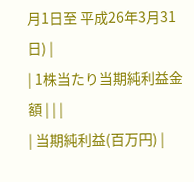月1日至 平成26年3月31日) |
| 1株当たり当期純利益金額 | | |
| 当期純利益(百万円) |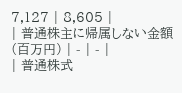7,127 | 8,605 |
| 普通株主に帰属しない金額(百万円) | - | - |
| 普通株式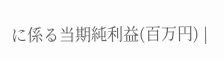に係る当期純利益(百万円) |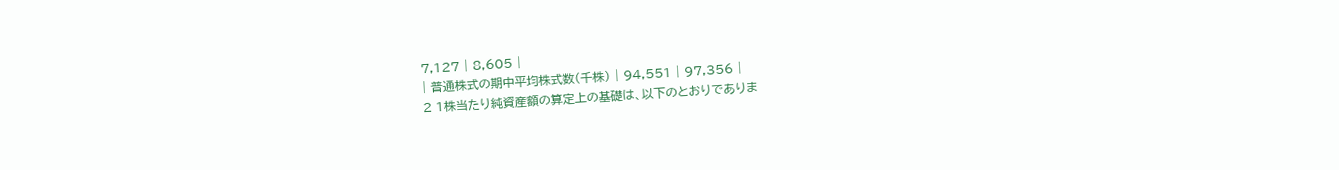7,127 | 8,605 |
| 普通株式の期中平均株式数(千株) | 94,551 | 97,356 |
2 1株当たり純資産額の算定上の基礎は、以下のとおりでありま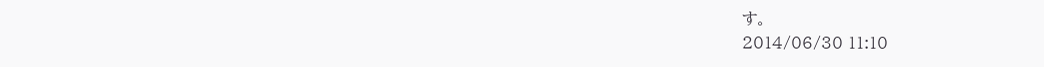す。
2014/06/30 11:10